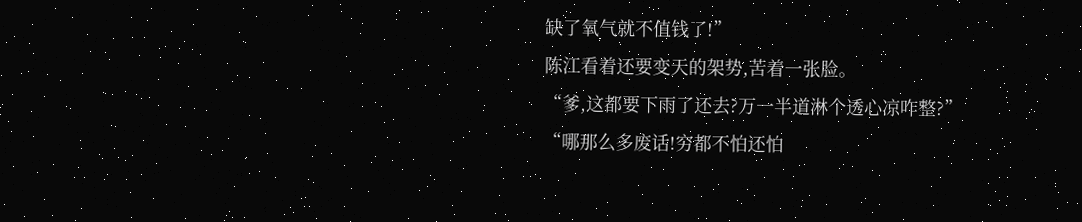缺了氧气就不值钱了!”
陈江看着还要变天的架势,苦着一张脸。
“爹,这都要下雨了还去?万一半道淋个透心凉咋整?”
“哪那么多废话!穷都不怕还怕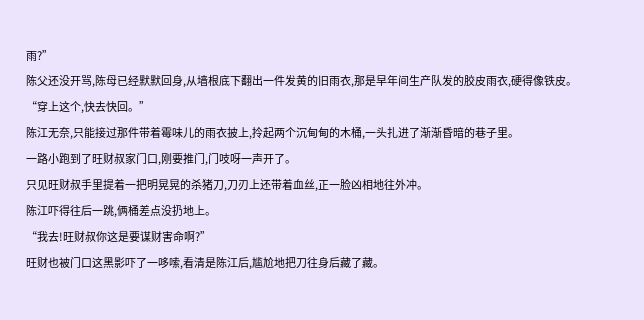雨?”
陈父还没开骂,陈母已经默默回身,从墙根底下翻出一件发黄的旧雨衣,那是早年间生产队发的胶皮雨衣,硬得像铁皮。
“穿上这个,快去快回。”
陈江无奈,只能接过那件带着霉味儿的雨衣披上,拎起两个沉甸甸的木桶,一头扎进了渐渐昏暗的巷子里。
一路小跑到了旺财叔家门口,刚要推门,门吱呀一声开了。
只见旺财叔手里提着一把明晃晃的杀猪刀,刀刃上还带着血丝,正一脸凶相地往外冲。
陈江吓得往后一跳,俩桶差点没扔地上。
“我去!旺财叔你这是要谋财害命啊?”
旺财也被门口这黑影吓了一哆嗦,看清是陈江后,尴尬地把刀往身后藏了藏。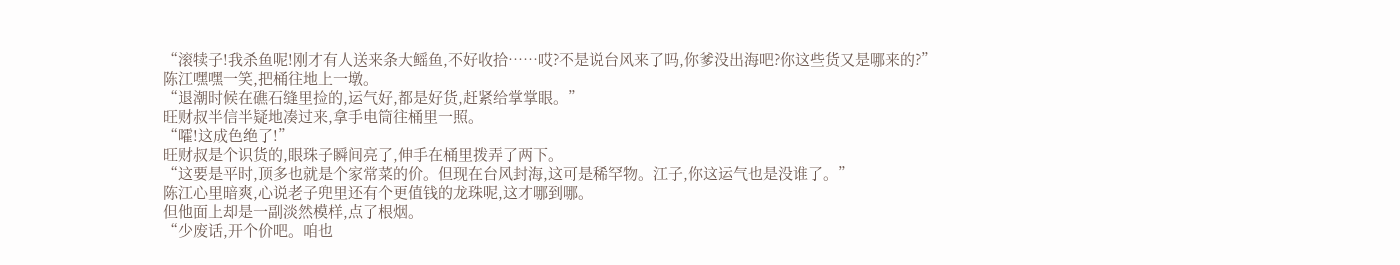“滚犊子!我杀鱼呢!刚才有人送来条大鳐鱼,不好收拾……哎?不是说台风来了吗,你爹没出海吧?你这些货又是哪来的?”
陈江嘿嘿一笑,把桶往地上一墩。
“退潮时候在礁石缝里捡的,运气好,都是好货,赶紧给掌掌眼。”
旺财叔半信半疑地凑过来,拿手电筒往桶里一照。
“嚯!这成色绝了!”
旺财叔是个识货的,眼珠子瞬间亮了,伸手在桶里拨弄了两下。
“这要是平时,顶多也就是个家常菜的价。但现在台风封海,这可是稀罕物。江子,你这运气也是没谁了。”
陈江心里暗爽,心说老子兜里还有个更值钱的龙珠呢,这才哪到哪。
但他面上却是一副淡然模样,点了根烟。
“少废话,开个价吧。咱也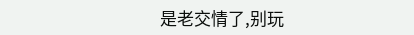是老交情了,别玩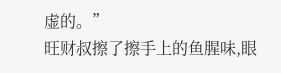虚的。”
旺财叔擦了擦手上的鱼腥味,眼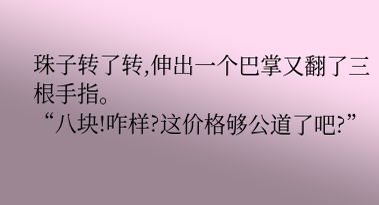珠子转了转,伸出一个巴掌又翻了三根手指。
“八块!咋样?这价格够公道了吧?”